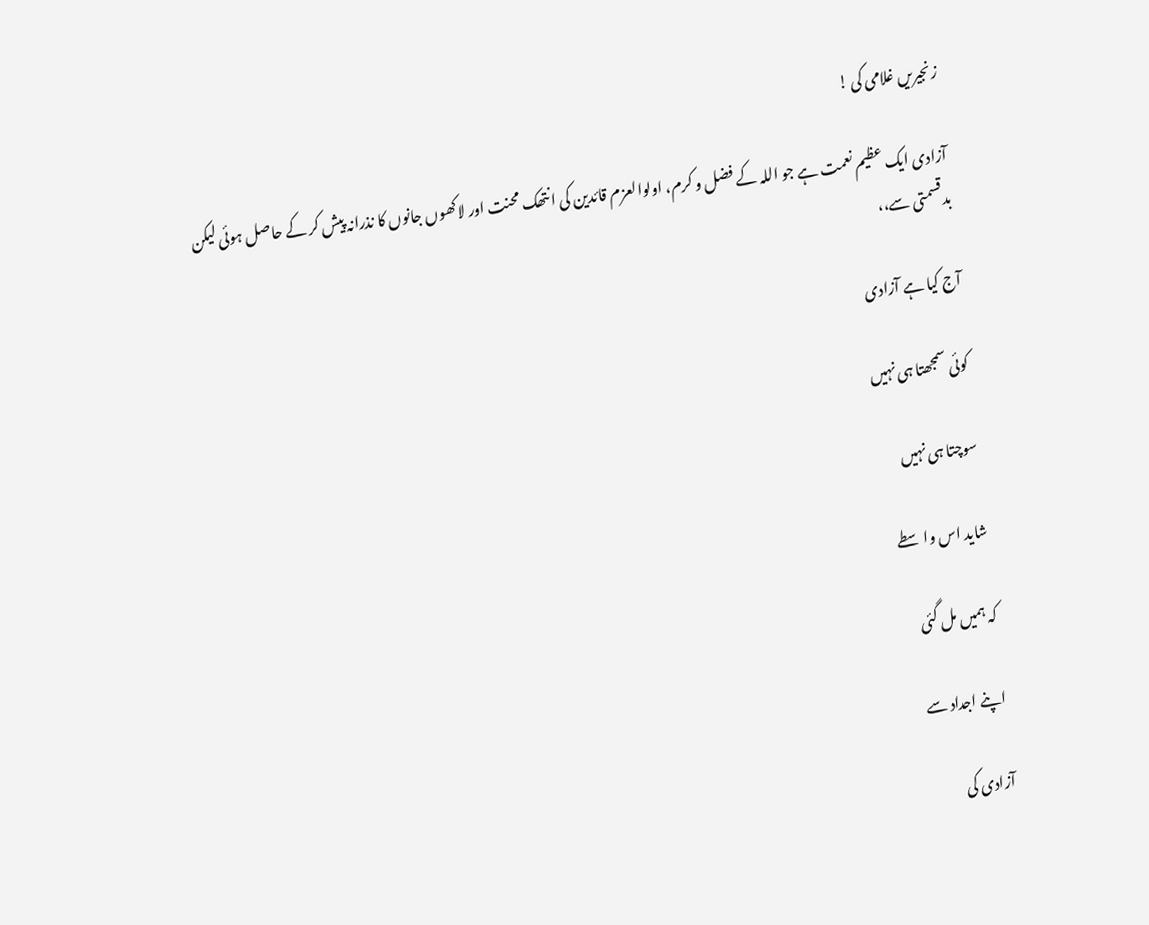زنجیریں غلامی کی !

آزادی ایک عظیم نعمت ہے جو اللہ کے فضل و کرم، اولوالعزم قائدین کی انتھک محنت اور لاکھوں جانوں کا نذرانہ پیش کر کے حاصل ہوئی لیکن بدقسمتی سے،،

آج کیا ہے آزادی

 کوئی سمجھتا ہی نہیں

 سوچتا ہی نہیں

 شاید اس واسطے

 کہ ہمیں مل گئی

 اپنے اجداد سے

 آزادی کی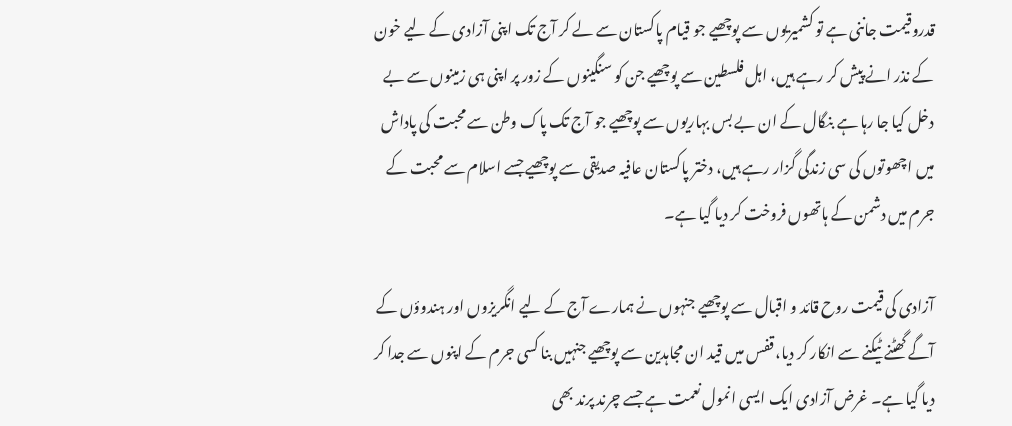قدروقیمت جاننی ہے تو کشمیریوں سے پوچھیے جو قیام پاکستان سے لے کر آج تک اپنی آزادی کے لیے خون کے نذر انے پیش کر رہے ہیں، اہل فلسطین سے پوچھیے جن کو سنگینوں کے زور پر اپنی ہی زمینوں سے بے دخل کیا جا رہا ہے بنگال کے ان بے بس بہاریوں سے پوچھیے جو آج تک پاک وطن سے محبت کی پاداش میں اچھوتوں کی سی زندگی گزار رہے ہیں، دختر پاکستان عافیہ صدیقی سے پوچھیے جسے اسلام سے محبت کے جرم میں دشمن کے ہاتھوں فروخت کر دیا گیا ہے۔

آزادی کی قیمت روح قائد و اقبال سے پوچھیے جنہوں نے ہمارے آج کے لیے انگریزوں اور ہندوؤں کے آگے گھٹنے ٹیکنے سے انکار کر دیا، قفس میں قید ان مجاہدین سے پوچھیے جنہیں بنا کسی جرم کے اپنوں سے جدا کر دیا گیا ہے۔ غرض آزادی ایک ایسی انمول نعمت ہے جسے چرند پرند بھی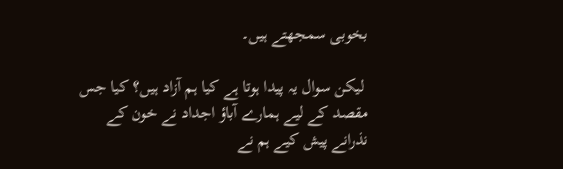بخوبی سمجھتے ہیں۔

 لیکن سوال یہ پیدا ہوتا ہے کیا ہم آزاد ہیں؟ کیا جس مقصد کے لیے ہمارے آباؤ اجداد نے خون کے نذرانے پیش کیے ہم نے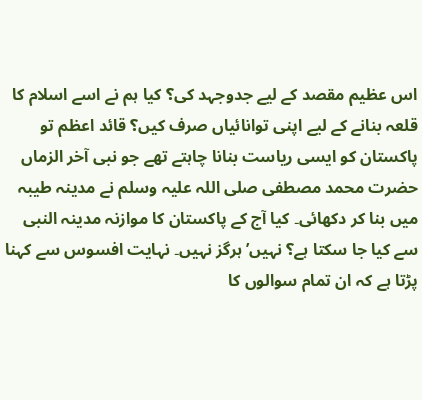اس عظیم مقصد کے لیے جدوجہد کی؟ کیا ہم نے اسے اسلام کا قلعہ بنانے کے لیے اپنی توانائیاں صرف کیں؟ قائد اعظم تو پاکستان کو ایسی ریاست بنانا چاہتے تھے جو نبی آخر الزماں حضرت محمد مصطفی صلی اللہ علیہ وسلم نے مدینہ طیبہ میں بنا کر دکھائی۔ کیا آج کے پاکستان کا موازنہ مدینہ النبی سے کیا جا سکتا ہے؟ نہیں’ ہرگز نہیں۔ نہایت افسوس سے کہنا پڑتا ہے کہ ان تمام سوالوں کا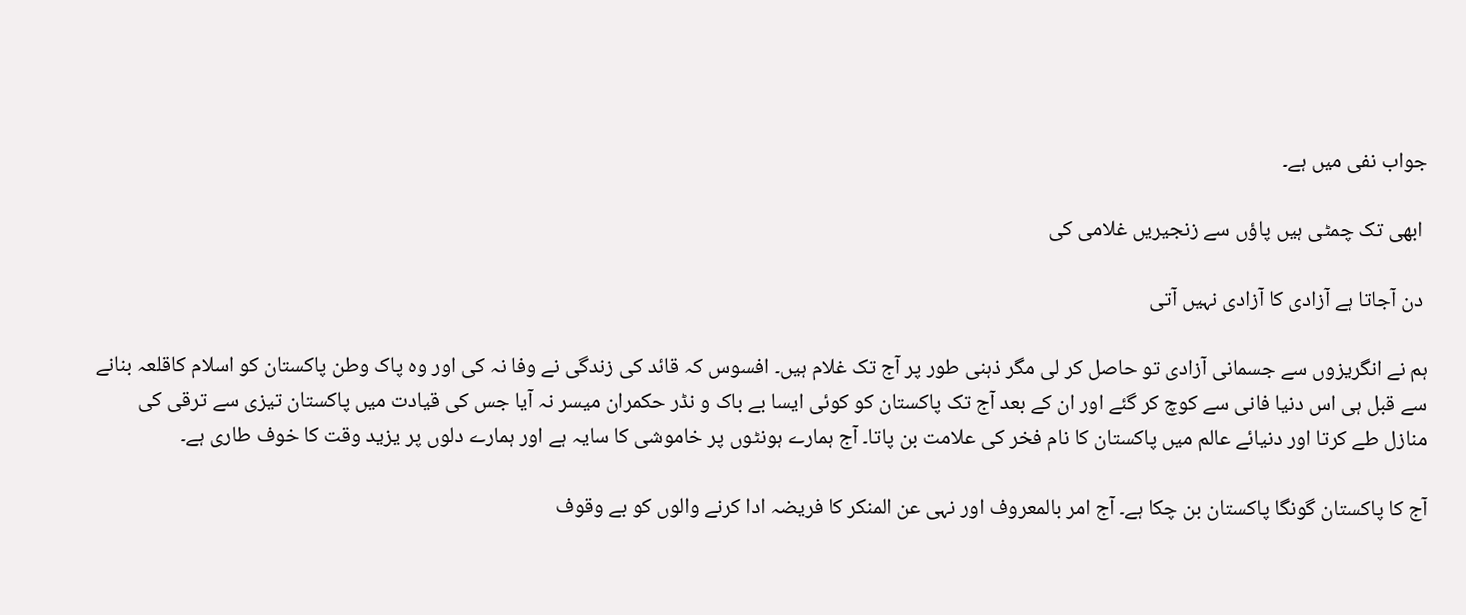جواب نفی میں ہے۔

 ابھی تک چمٹی ہیں پاؤں سے زنجیریں غلامی کی

 دن آجاتا ہے آزادی کا آزادی نہیں آتی

ہم نے انگریزوں سے جسمانی آزادی تو حاصل کر لی مگر ذہنی طور پر آج تک غلام ہیں۔ افسوس کہ قائد کی زندگی نے وفا نہ کی اور وہ پاک وطن پاکستان کو اسلام کاقلعہ بنانے سے قبل ہی اس دنیا فانی سے کوچ کر گئے اور ان کے بعد آج تک پاکستان کو کوئی ایسا بے باک و نڈر حکمران میسر نہ آیا جس کی قیادت میں پاکستان تیزی سے ترقی کی منازل طے کرتا اور دنیائے عالم میں پاکستان کا نام فخر کی علامت بن پاتا۔ آج ہمارے ہونٹوں پر خاموشی کا سایہ ہے اور ہمارے دلوں پر یزید وقت کا خوف طاری ہے۔

آج کا پاکستان گونگا پاکستان بن چکا ہے۔ آج امر بالمعروف اور نہی عن المنکر کا فریضہ ادا کرنے والوں کو بے وقوف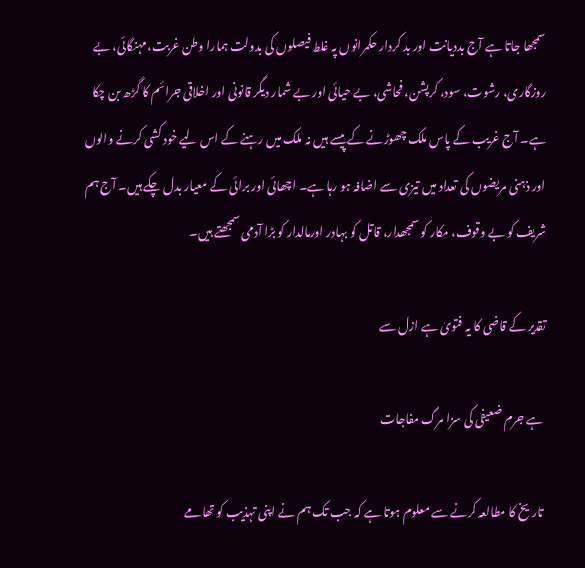سمجھا جاتا ہے آج بددیانت اور بد کردار حکمرانوں پہ غلط فیصلوں کی بدولت ہمارا وطن غربت،مہنگائی، بے روزگاری، رشوت، سود، کرپشن، فحاشی، بے حیائی اور بے شمار دیگر قانونی اور اخلاقی جرائم کا گڑھ بن چکا ہے۔ آج غریب کے پاس ملک چھوڑنے کے پیسے ہیں نہ ملک میں رہنے کے اس لیے خود کشی کرنے والوں اور ذہنی مریضوں کی تعداد میں تیزی سے اضافہ ہو رہا ہے۔ اچھائی اور برائی کے معیار بدل چکے ہیں۔ آج ہم شریف کو بے وقوف، مکار کو سمجھدار، قاتل کو بہادر اورمالدار کو بڑا آدمی سمجھتے ہیں۔

تقدیر کے قاضی کا یہ فتویٰ ہے ازل سے

 ہے جرم ضعیفی کی سزا مرگ مفاجات

 تاریخ کا مطالعہ کرنے سے معلوم ہوتا ہے کہ جب تک ہم نے اپنی تہذیب کو تھامے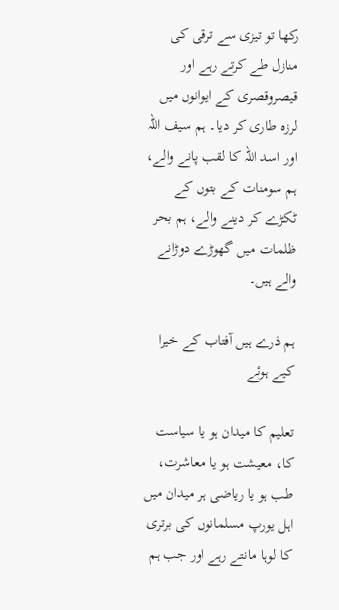رکھا تو تیزی سے ترقی کی منازل طے کرتے رہے اور قیصروقصری کے ایوانوں میں لرزہ طاری کر دیا۔ ہم سیف اللہ اور اسد اللہ کا لقب پانے والے، ہم سومنات کے بتوں کے ٹکڑے کر دینے والے، ہم بحر ظلمات میں گھوڑے دوڑانے والے ہیں۔

ہم ذرے ہیں آفتاب کے خیرا کیے ہوئے

تعلیم کا میدان ہو یا سیاست کا، معیشت ہو یا معاشرت، طب ہو یا ریاضی ہر میدان میں اہل یورپ مسلمانوں کی برتری کا لوہا مانتے رہے اور جب ہم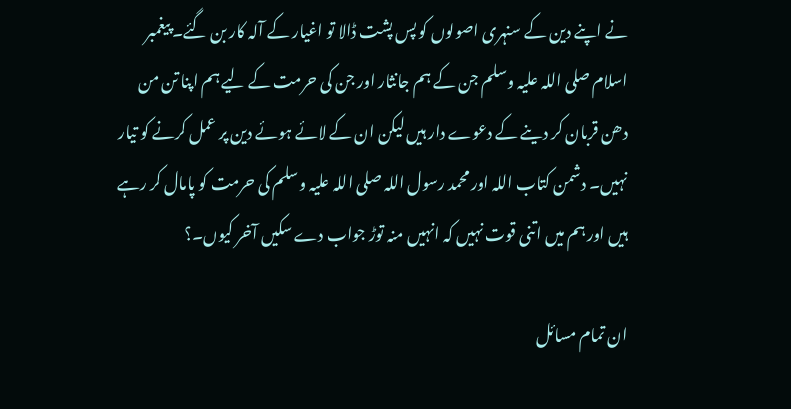نے اپنے دین کے سنہری اصولوں کو پس پشت ڈالا تو اغیار کے آلہ کار بن گئے۔ پیغمبر اسلام صلی اللہ علیہ وسلم جن کے ہم جانثار اور جن کی حرمت کے لیے ہم اپنا تن من دھن قربان کر دینے کے دعوے دار ہیں لیکن ان کے لائے ہوئے دین پر عمل کرنے کو تیار نہیں۔ دشمن کتاب اللہ اور محمد رسول اللہ صلی اللہ علیہ وسلم کی حرمت کو پامال کر رہے ہیں اور ہم میں اتنی قوت نہیں کہ انہیں منہ توڑ جواب دے سکیں آخر کیوں۔؟

ان تمام مسائل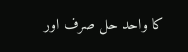کا واحد حل صرف اور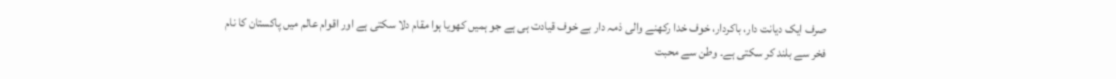صرف ایک دیانت دار، باکردار، خوف خدا رکھنے والی ذمہ دار بے خوف قیادت ہی ہے جو ہمیں کھویا ہوا مقام دلا سکتی ہے اور اقوام عالم میں پاکستان کا نام فخر سے بلند کر سکتی ہے۔ وطن سے محبت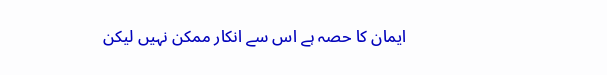ایمان کا حصہ ہے اس سے انکار ممکن نہیں لیکن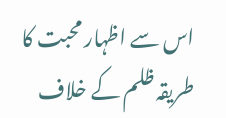اس سے اظہار محبت کا طریقہ ظلم کے خلاف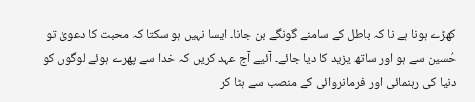کھڑے ہونا ہے نا کہ باطل کے سامنے گونگے بن جانا۔ ایسا نہیں ہو سکتا کہ محبت کا دعویٰ تو حُسین سے ہو اور ساتھ یزید کا دیا جائے۔ آئیے آج عہد کریں کہ خدا سے پھرے ہوئے لوگوں کو دنیا کی رہنمائی اور فرمانروائی کے منصب سے ہٹا کر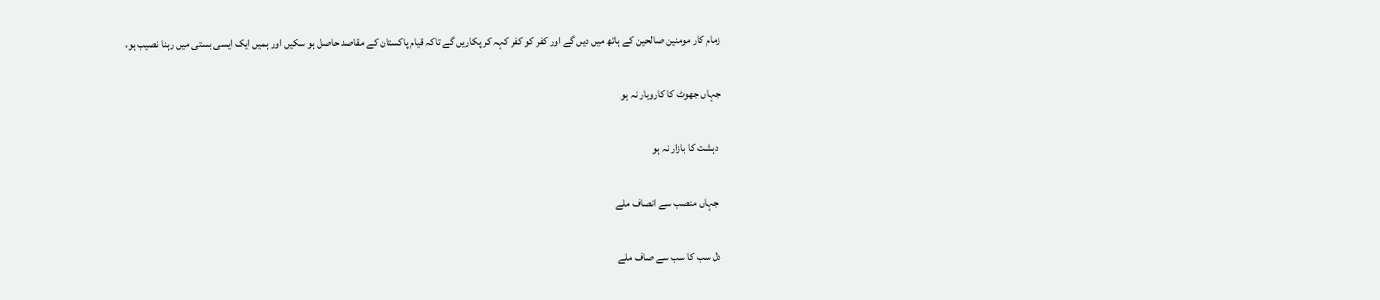زمام کار مومنین صالحین کے ہاتھ میں دیں گے اور کفر کو کفر کہہ کر پکاریں گے تاکہ قیام پاکستان کے مقاصد حاصل ہو سکیں اور ہمیں ایک ایسی بستی میں رہنا نصیب ہو،

جہاں جھوٹ کا کاروبار نہ ہو

 دہشت کا بازار نہ ہو

 جہاں منصب سے انصاف ملے

دل سب کا سب سے صاف ملے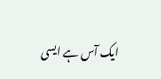ایک آس ہے ایسی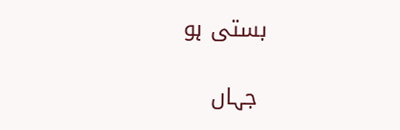بستی ہو

 جہاں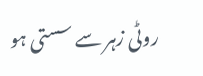روٹی زہر سے سستی ہو